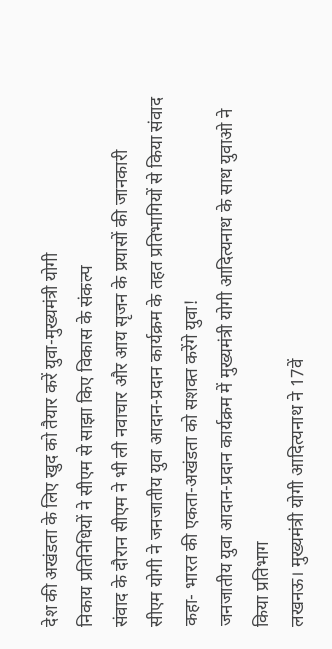देश की अखंडता के लिए खुद को तैयार करें युवा-मुख्यमंत्री योगी
निकाय प्रतिनिधियों ने सीएम से साझा किए विकास के संकल्प
संवाद के दौरान सीएम ने भी ली नवाचार और आय सृजन के प्रयासों की जानकारी
सीएम योगी ने जनजातीय युवा आदान-प्रदान कार्यक्रम के तहत प्रतिभागियों से किया संवाद कहा- भारत की एकता-अखंडता को सशक्त करेंगे युवा!
जनजातीय युवा आदान-प्रदान कार्यक्रम में मुख्यमंत्री योगी आदित्यनाथ के साथ युवाओ ने किया प्रतिभाग
लखनऊ। मुख्यमंत्री योगी आदित्यनाथ ने 17वें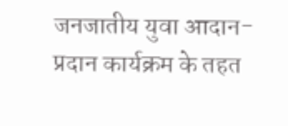जनजातीय युवा आदान-प्रदान कार्यक्रम के तहत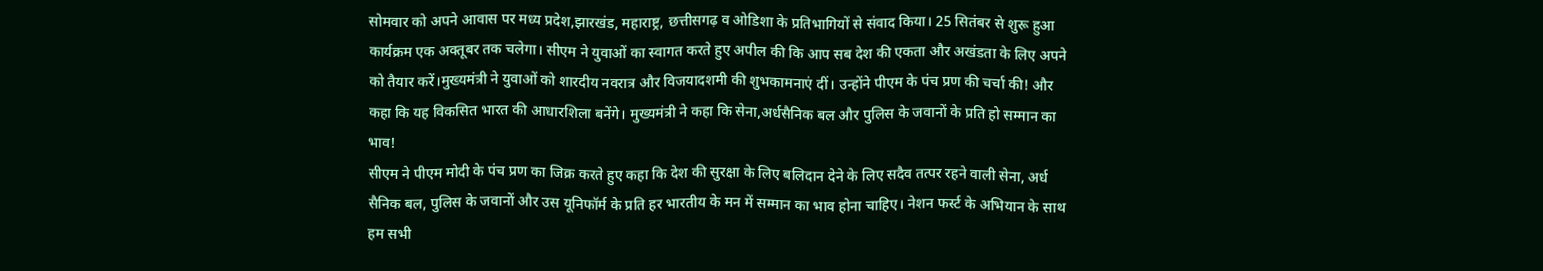सोमवार को अपने आवास पर मध्य प्रदेश,झारखंड, महाराष्ट्र, छत्तीसगढ़ व ओडिशा के प्रतिभागियों से संवाद किया। 25 सितंबर से शुरू हुआ कार्यक्रम एक अक्तूबर तक चलेगा। सीएम ने युवाओं का स्वागत करते हुए अपील की कि आप सब देश की एकता और अखंडता के लिए अपने को तैयार करें।मुख्यमंत्री ने युवाओं को शारदीय नवरात्र और विजयादशमी की शुभकामनाएं दीं। उन्होंने पीएम के पंच प्रण की चर्चा की! और कहा कि यह विकसित भारत की आधारशिला बनेंगे। मुख्यमंत्री ने कहा कि सेना,अर्धसैनिक बल और पुलिस के जवानों के प्रति हो सम्मान का भाव!
सीएम ने पीएम मोदी के पंच प्रण का जिक्र करते हुए कहा कि देश की सुरक्षा के लिए बलिदान देने के लिए सदैव तत्पर रहने वाली सेना, अर्ध सैनिक बल, पुलिस के जवानों और उस यूनिफॉर्म के प्रति हर भारतीय के मन में सम्मान का भाव होना चाहिए। नेशन फर्स्ट के अभियान के साथ हम सभी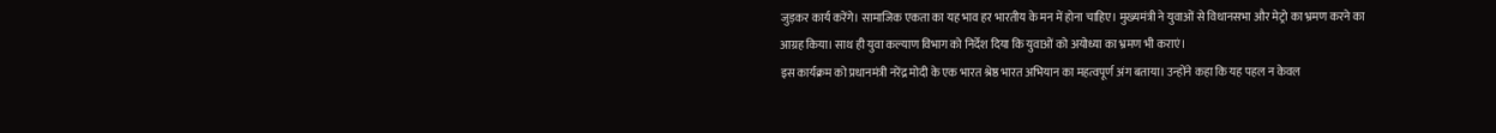जुड़कर कार्य करेंगे। सामाजिक एकता का यह भाव हर भारतीय के मन में होना चाहिए। मुख्यमंत्री ने युवाओं से विधानसभा और मेट्रो का भ्रमण करने का आग्रह किया। साथ ही युवा कल्याण विभाग को निर्देश दिया कि युवाओं को अयोध्या का भ्रमण भी कराएं।
इस कार्यक्रम को प्रधानमंत्री नरेंद्र मोदी के एक भारत श्रेष्ठ भारत अभियान का महत्वपूर्ण अंग बताया। उन्होंने कहा कि यह पहल न केवल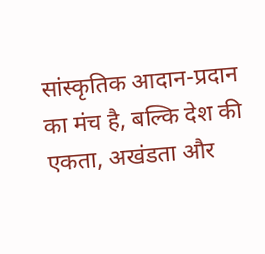सांस्कृतिक आदान-प्रदान का मंच है, बल्कि देश की एकता, अखंडता और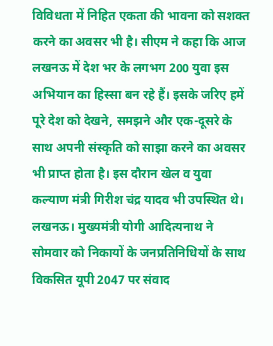विविधता में निहित एकता की भावना को सशक्त करने का अवसर भी है। सीएम ने कहा कि आज लखनऊ में देश भर के लगभग 200 युवा इस अभियान का हिस्सा बन रहे हैं। इसके जरिए हमें पूरे देश को देखने, समझने और एक-दूसरे के साथ अपनी संस्कृति को साझा करने का अवसर भी प्राप्त होता है। इस दौरान खेल व युवा कल्याण मंत्री गिरीश चंद्र यादव भी उपस्थित थे।
लखनऊ। मुख्यमंत्री योगी आदित्यनाथ ने सोमवार को निकायों के जनप्रतिनिधियों के साथ विकसित यूपी 2047 पर संवाद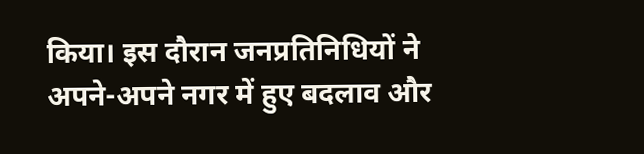किया। इस दौरान जनप्रतिनिधियों ने अपने-अपने नगर में हुए बदलाव और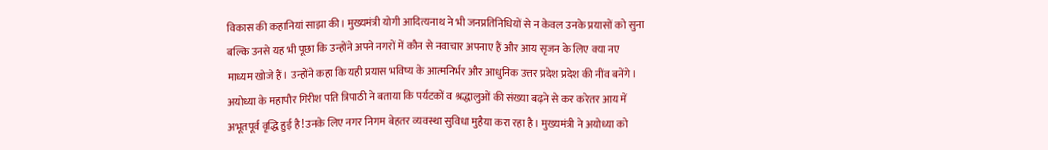विकास की कहानियां साझा की। मुख्यमंत्री योगी आदित्यनाथ ने भी जनप्रतिनिधियों से न केवल उनके प्रयासों को सुना बल्कि उनसे यह भी पूछा कि उन्होंने अपने नगरों में कौन से नवाचार अपनाए हैं और आय सृजन के लिए क्या नए माध्यम खोजे हैं। उन्होंने कहा कि यही प्रयास भविष्य के आत्मनिर्भर और आधुनिक उत्तर प्रदेश प्रदेश की नींव बनेंगे।
अयोध्या के महापौर गिरीश पति त्रिपाठी ने बताया कि पर्यटकों व श्रद्धालुओं की संख्या बढ़ने से कर करेतर आय में अभूतपूर्व वृद्धि हुई है!उनके लिए नगर निगम बेहतर व्यवस्था सुविधा मुहैया करा रहा है। मुख्यमंत्री ने अयोध्या को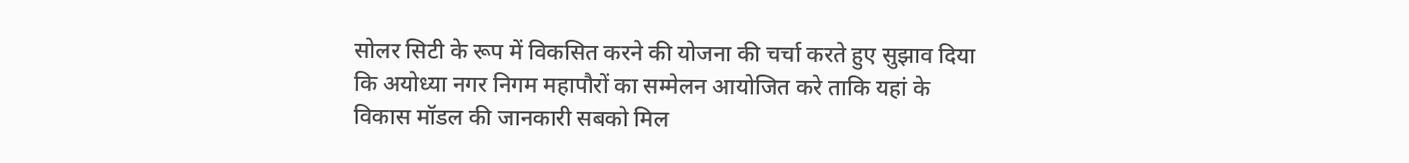सोलर सिटी के रूप में विकसित करने की योजना की चर्चा करते हुए सुझाव दिया कि अयोध्या नगर निगम महापौरों का सम्मेलन आयोजित करे ताकि यहां के विकास मॉडल की जानकारी सबको मिल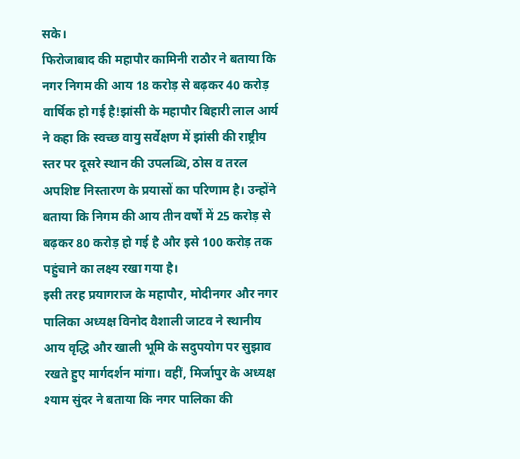सके।
फिरोजाबाद की महापौर कामिनी राठौर ने बताया कि नगर निगम की आय 18 करोड़ से बढ़कर 40 करोड़ वार्षिक हो गई है!झांसी के महापौर बिहारी लाल आर्य ने कहा कि स्वच्छ वायु सर्वेक्षण में झांसी की राष्ट्रीय स्तर पर दूसरे स्थान की उपलब्धि, ठोस व तरल अपशिष्ट निस्तारण के प्रयासों का परिणाम है। उन्होंने बताया कि निगम की आय तीन वर्षों में 25 करोड़ से बढ़कर 80 करोड़ हो गई है और इसे 100 करोड़ तक पहुंचाने का लक्ष्य रखा गया है।
इसी तरह प्रयागराज के महापौर, मोदीनगर और नगर पालिका अध्यक्ष विनोद वैशाली जाटव ने स्थानीय आय वृद्धि और खाली भूमि के सदुपयोग पर सुझाव रखते हुए मार्गदर्शन मांगा। वहीं, मिर्जापुर के अध्यक्ष श्याम सुंदर ने बताया कि नगर पालिका की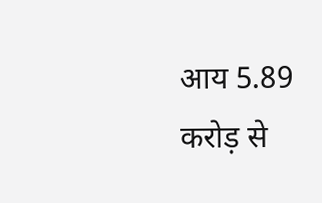आय 5.89 करोड़ से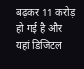बढ़कर 11 करोड़ हो गई है और यहां डिजिटल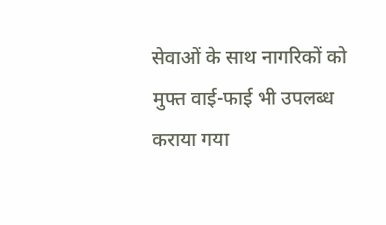सेवाओं के साथ नागरिकों को मुफ्त वाई-फाई भी उपलब्ध कराया गया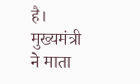है। मुख्यमंत्री ने माता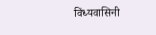विंध्यवासिनी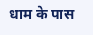धाम के पास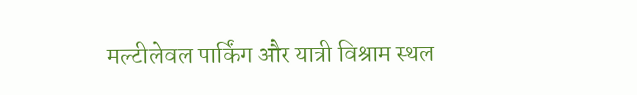मल्टीलेवल पार्किंग और यात्री विश्राम स्थल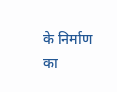के निर्माण का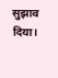सुझाव दिया।